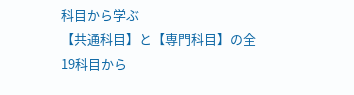科目から学ぶ
【共通科目】と【専門科目】の全19科目から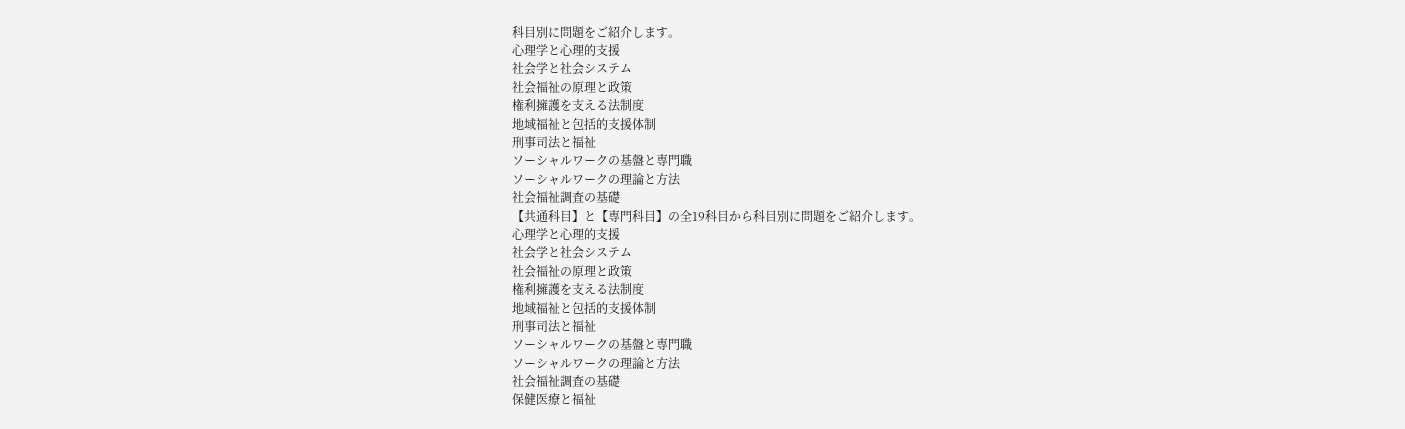科目別に問題をご紹介します。
心理学と心理的支援
社会学と社会システム
社会福祉の原理と政策
権利擁護を支える法制度
地域福祉と包括的支援体制
刑事司法と福祉
ソーシャルワークの基盤と専門職
ソーシャルワークの理論と方法
社会福祉調査の基礎
【共通科目】と【専門科目】の全19科目から科目別に問題をご紹介します。
心理学と心理的支援
社会学と社会システム
社会福祉の原理と政策
権利擁護を支える法制度
地域福祉と包括的支援体制
刑事司法と福祉
ソーシャルワークの基盤と専門職
ソーシャルワークの理論と方法
社会福祉調査の基礎
保健医療と福祉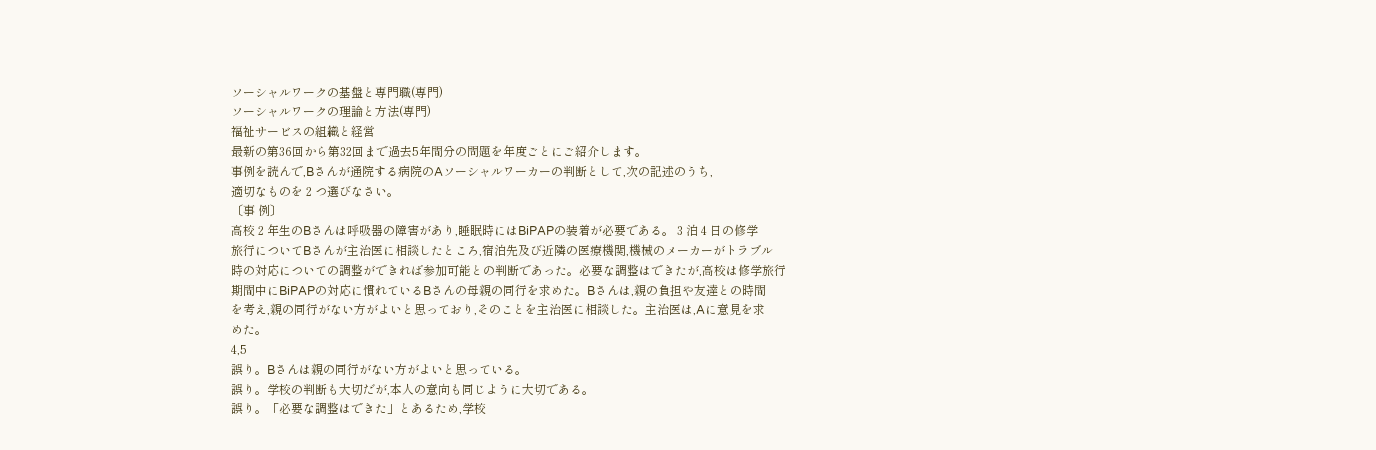ソーシャルワークの基盤と専門職(専門)
ソーシャルワークの理論と方法(専門)
福祉サービスの組織と経営
最新の第36回から第32回まで過去5年間分の問題を年度ごとにご紹介します。
事例を読んで,Bさんが通院する病院のAソーシャルワーカーの判断として,次の記述のうち,
適切なものを 2 つ選びなさい。
〔事 例〕
高校 2 年生のBさんは呼吸器の障害があり,睡眠時にはBiPAPの装着が必要である。 3 泊 4 日の修学
旅行についてBさんが主治医に相談したところ,宿泊先及び近隣の医療機関,機械のメーカーがトラブル
時の対応についての調整ができれば参加可能との判断であった。必要な調整はできたが,高校は修学旅行
期間中にBiPAPの対応に慣れているBさんの母親の同行を求めた。Bさんは,親の負担や友達との時間
を考え,親の同行がない方がよいと思っており,そのことを主治医に相談した。主治医は,Aに意見を求
めた。
4,5
誤り。Bさんは親の同行がない方がよいと思っている。
誤り。学校の判断も大切だが,本人の意向も同じように大切である。
誤り。「必要な調整はできた」とあるため,学校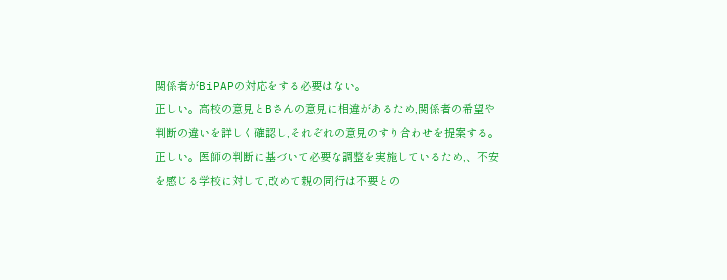関係者がBiPAPの対応をする必要はない。
正しい。高校の意見とBさんの意見に相違があるため,関係者の希望や判断の違いを詳しく確認し,それぞれの意見のすり合わせを提案する。
正しい。医師の判断に基づいて必要な調整を実施しているため,、不安を感じる学校に対して,改めて親の同行は不要との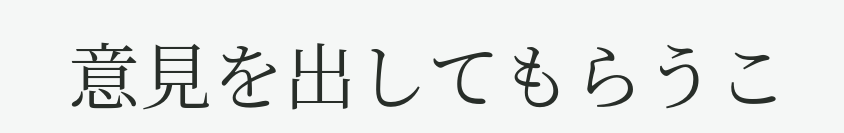意見を出してもらうこ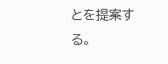とを提案する。